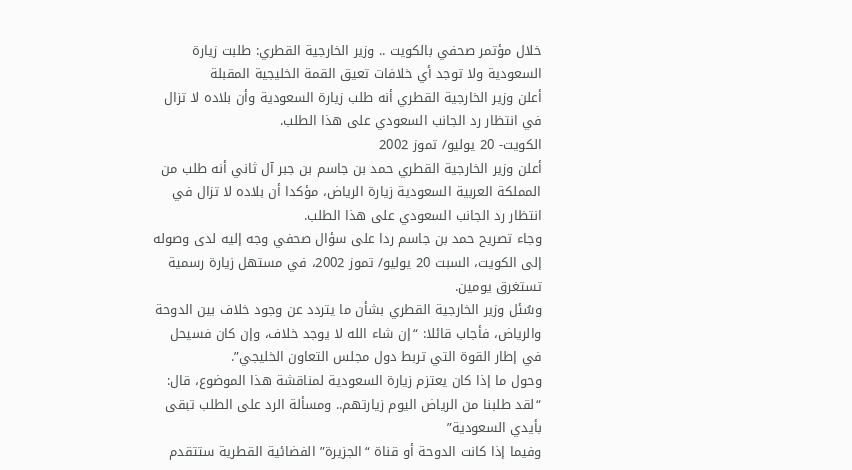خلال مؤتمر صحفي بالكويت .. وزير الخارجية القطري: طلبت زيارة السعودية ولا توجد أي خلافات تعيق القمة الخليجية المقبلة
أعلن وزير الخارجية القطري أنه طلب زيارة السعودية وأن بلاده لا تزال في انتظار رد الجانب السعودي على هذا الطلب.
الكويت- 20 يوليو/ تموز 2002
أعلن وزير الخارجية القطري حمد بن جاسم بن جبر آل ثاني أنه طلب من المملكة العربية السعودية زيارة الرياض، مؤكدا أن بلاده لا تزال في انتظار رد الجانب السعودي على هذا الطلب.
وجاء تصريح حمد بن جاسم ردا على سؤال صحفي وجه إليه لدى وصوله إلى الكويت، السبت 20 يوليو/ تموز 2002، في مستهل زيارة رسمية تستغرق يومين.
وسُئل وزير الخارجية القطري بشأن ما يتردد عن وجود خلاف بين الدوحة والرياض، فأجاب قائلا: “إن شاء الله لا يوجد خلاف، وإن كان فسيحل في إطار القوة التي تربط دول مجلس التعاون الخليجي”.
وحول ما إذا كان يعتزم زيارة السعودية لمناقشة هذا الموضوع، قال: “لقد طلبنا من الرياض اليوم زيارتهم.. ومسألة الرد على الطلب تبقى بأيدي السعودية”
وفيما إذا كانت الدوحة أو قناة “الجزيرة” الفضائية القطرية ستتقدم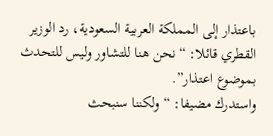باعتذار إلى المملكة العربية السعودية، رد الوزير القطري قائلا: “نحن هنا للتشاور وليس للتحدث بموضوع اعتذار”.
واستدرك مضيفا: “ولكننا سنبحث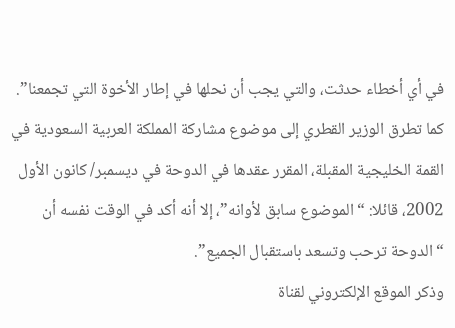في أي أخطاء حدثت، والتي يجب أن نحلها في إطار الأخوة التي تجمعنا”.
كما تطرق الوزير القطري إلى موضوع مشاركة المملكة العربية السعودية في القمة الخليجية المقبلة، المقرر عقدها في الدوحة في ديسمبر/ كانون الأول 2002، قائلا: “الموضوع سابق لأوانه”، إلا أنه أكد في الوقت نفسه أن “الدوحة ترحب وتسعد باستقبال الجميع”.
وذكر الموقع الإلكتروني لقناة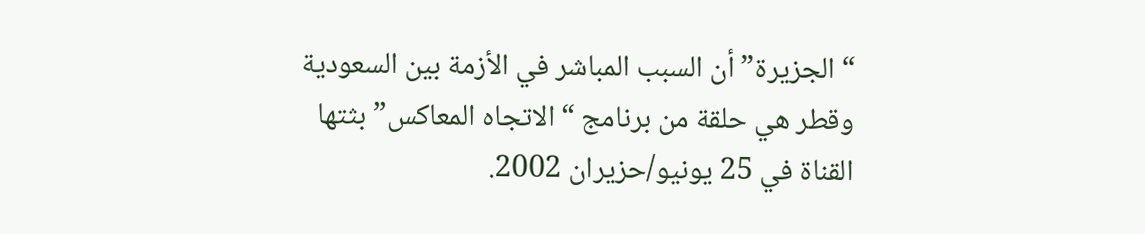“الجزيرة” أن السبب المباشر في الأزمة بين السعودية وقطر هي حلقة من برنامج “الاتجاه المعاكس” بثتها القناة في 25 يونيو/حزيران 2002.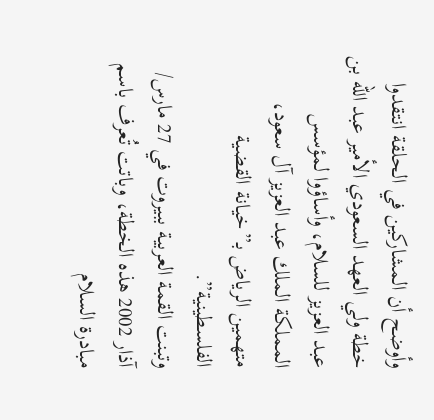وأوضح أن المشاركين في الحلقة انتقدوا خطة ولي العهد السعودي الأمير عبد الله بن عبد العزيز للسلام، وأساؤوا لمؤسس المملكة الملك عبد العزيز آل سعود، متهمين الرياض بـ”خيانة القضية الفلسطينية”.
وتبنت القمة العربية ببيروت في 27 مارس/ آذار 2002 هذه الخطة، وباتت تُعرف باسم مبادرة السلام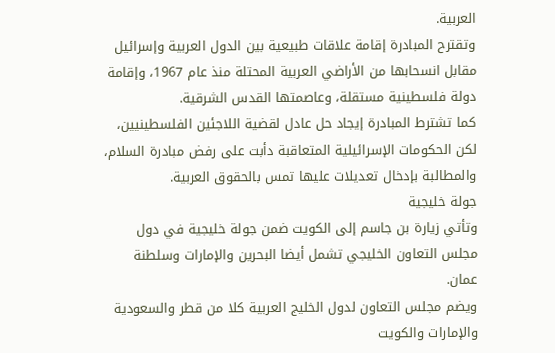العربية.
وتقترح المبادرة إقامة علاقات طبيعية بين الدول العربية وإسرائيل مقابل انسحابها من الأراضي العربية المحتلة منذ عام 1967، وإقامة دولة فلسطينية مستقلة، وعاصمتها القدس الشرقية.
كما تشترط المبادرة إيجاد حل عادل لقضية اللاجئين الفلسطينيين، لكن الحكومات الإسرائيلية المتعاقبة دأبت على رفض مبادرة السلام، والمطالبة بإدخال تعديلات عليها تمس بالحقوق العربية.
جولة خليجية
وتأتي زيارة بن جاسم إلى الكويت ضمن جولة خليجية في دول مجلس التعاون الخليجي تشمل أيضا البحرين والإمارات وسلطنة عمان.
ويضم مجلس التعاون لدول الخليج العربية كلا من قطر والسعودية والإمارات والكويت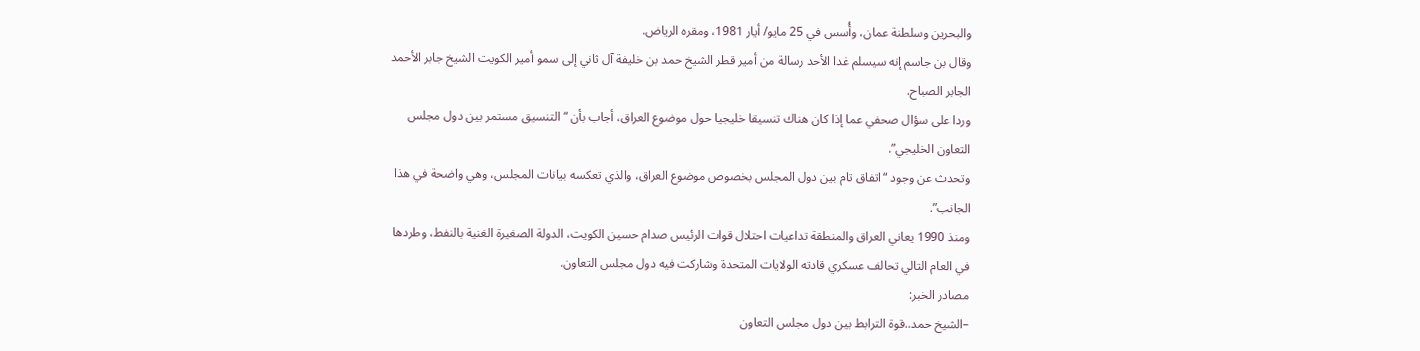والبحرين وسلطنة عمان، وأُسس في 25 مايو/ أيار 1981، ومقره الرياض.
وقال بن جاسم إنه سيسلم غدا الأحد رسالة من أمير قطر الشيخ حمد بن خليفة آل ثاني إلى سمو أمير الكويت الشيخ جابر الأحمد الجابر الصباح.
وردا على سؤال صحفي عما إذا كان هناك تنسيقا خليجيا حول موضوع العراق، أجاب بأن “التنسيق مستمر بين دول مجلس التعاون الخليجي”.
وتحدث عن وجود “اتفاق تام بين دول المجلس بخصوص موضوع العراق، والذي تعكسه بيانات المجلس، وهي واضحة في هذا الجانب”.
ومنذ 1990 يعاني العراق والمنطقة تداعيات احتلال قوات الرئيس صدام حسين الكويت، الدولة الصغيرة الغنية بالنفط، وطردها في العام التالي تحالف عسكري قادته الولايات المتحدة وشاركت فيه دول مجلس التعاون.
مصادر الخبر:
–الشيخ حمد..قوة الترابط بين دول مجلس التعاون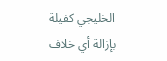الخليجي كفيلة بإزالة أي خلاف